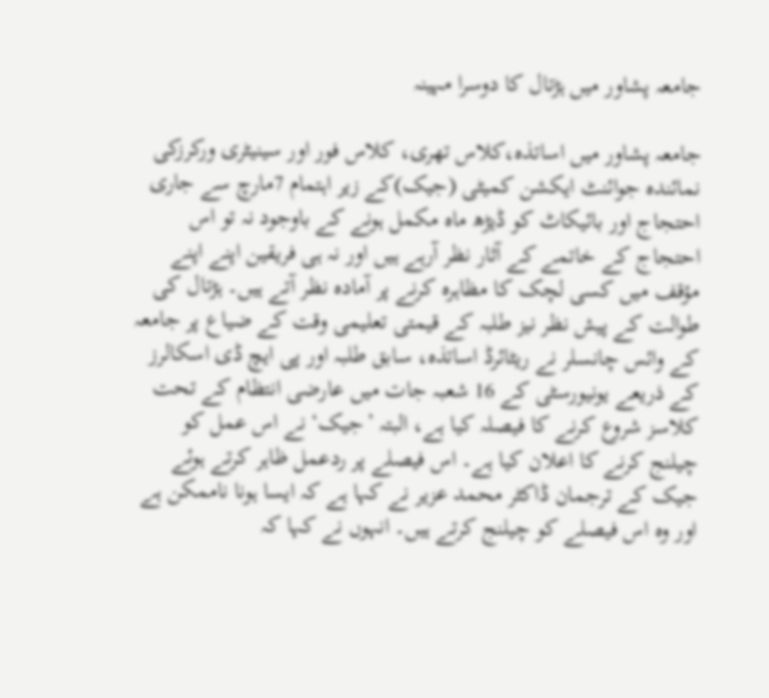جامعہ پشاور میں ہڑتال کا دوسرا مہینہ

جامعہ پشاور میں اساتذہ،کلاس تھری، کلاس فور اور سینیٹری ورکرزکی نمائندہ جوائنٹ ایکشن کمیٹی (جیک)کے زیر اہتمام 7مارچ سے جاری احتجاج اور بائیکاٹ کو ڈیڑھ ماہ مکمل ہونے کے باوجود نہ تو اس احتجاج کے خاتمے کے آثار نظر آرہے ہیں اور نہ ہی فریقین اپنے اپنے مؤقف میں کسی لچک کا مظاہرہ کرنے پر آمادہ نظر آتے ہیں۔ ہڑتال کی طوالت کے پیش نظر نیز طلبہ کے قیمتی تعلیمی وقت کے ضیاع پر جامعہ کے وائس چانسلر نے ریٹائرڈ اساتذہ، سابق طلبہ اور پی ایچ ڈی اسکالرز کے ذریعے یونیورسٹی کے 16 شعبہ جات میں عارضی انتظام کے تحت کلاسز شروع کرنے کا فیصلہ کیا ہے، البتہ ’جیک‘ نے اس عمل کو چیلنج کرنے کا اعلان کیا ہے۔ اس فیصلے پر ردعمل ظاہر کرتے ہوئے جیک کے ترجمان ڈاکٹر محمد عزیر نے کہا ہے کہ ایسا ہونا ناممکن ہے اور وہ اس فیصلے کو چیلنج کرتے ہیں۔ انہوں نے کہا کہ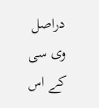دراصل وی سی کے اس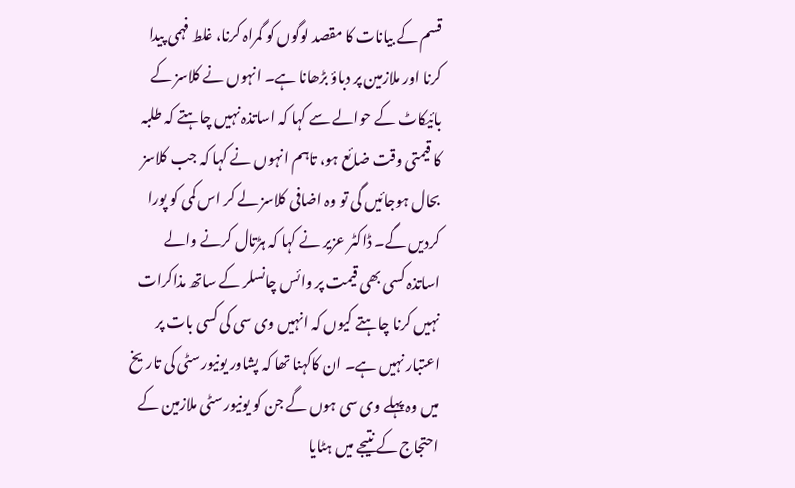قسم کے بیانات کا مقصد لوگوں کو گمراہ کرنا، غلط فہمی پیدا کرنا اور ملازمین پر دباؤ بڑھانا ہے۔ انہوں نے کلاسز کے بائیکاٹ کے حوالے سے کہا کہ اساتذہ نہیں چاہتے کہ طلبہ کا قیمتی وقت ضائع ہو، تاہم انہوں نے کہا کہ جب کلاسز بحال ہوجائیں گی تو وہ اضافی کلاسز لے کر اس کمی کو پورا کردیں گے۔ ڈاکٹر عزیر نے کہا کہ ہڑتال کرنے والے اساتذہ کسی بھی قیمت پر وائس چانسلر کے ساتھ مذاکرات نہیں کرنا چاہتے کیوں کہ انہیں وی سی کی کسی بات پر اعتبار نہیں ہے۔ ان کاکہنا تھا کہ پشاور یونیورسٹی کی تاریخ میں وہ پہلے وی سی ہوں گے جن کو یونیورسٹی ملازمین کے احتجاج کے نتیجے میں ہٹایا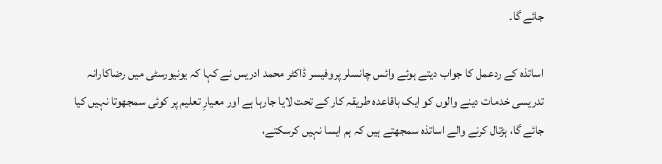جائے گا۔

اساتذہ کے ردعمل کا جواب دیتے ہوئے وائس چانسلر پروفیسر ڈاکٹر محمد ادریس نے کہا کہ یونیورسٹی میں رضاکارانہ تدریسی خدمات دینے والوں کو ایک باقاعدہ طریقہ کار کے تحت لایا جارہا ہے اور معیارِ تعلیم پر کوئی سمجھوتا نہیں کیا جائے گا، ہڑتال کرنے والے اساتذہ سمجھتے ہیں کہ ہم ایسا نہیں کرسکتے،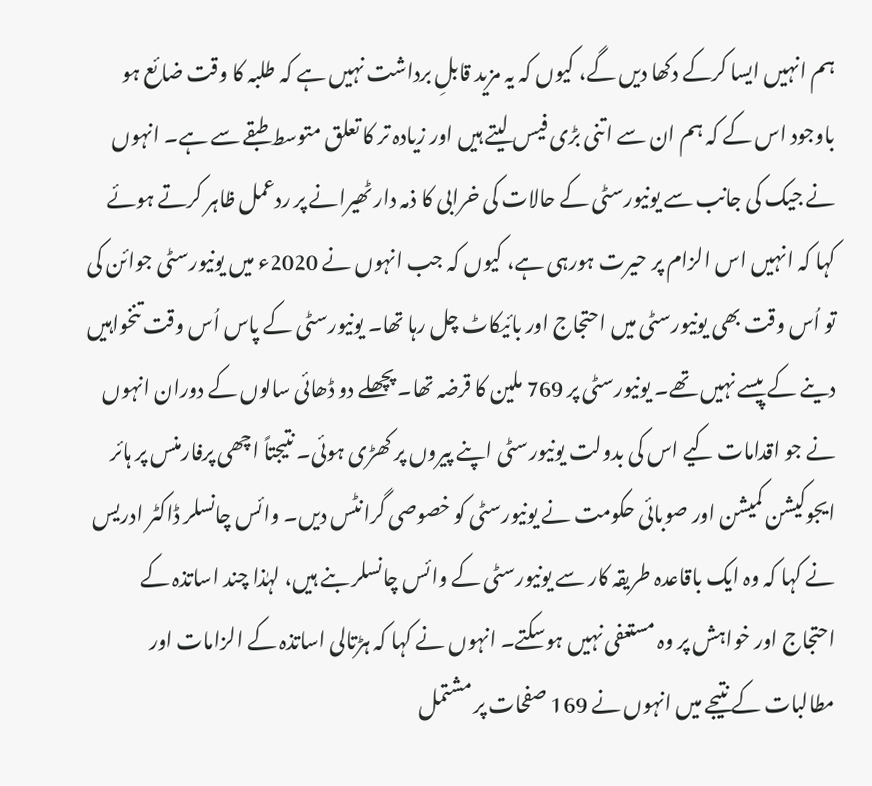ہم انہیں ایسا کرکے دکھا دیں گے، کیوں کہ یہ مزید قابلِ برداشت نہیں ہے کہ طلبہ کا وقت ضائع ہو باوجود اس کے کہ ہم ان سے اتنی بڑی فیس لیتے ہیں اور زیادہ تر کا تعلق متوسط طبقے سے ہے۔ انہوں نے جیک کی جانب سے یونیورسٹی کے حالات کی خرابی کا ذمہ دار ٹھیرانے پر ردعمل ظاہر کرتے ہوئے کہا کہ انہیں اس الزام پر حیرت ہورہی ہے، کیوں کہ جب انہوں نے 2020ء میں یونیورسٹی جوائن کی تو اُس وقت بھی یونیورسٹی میں احتجاج اور بائیکاٹ چل رہا تھا۔ یونیورسٹی کے پاس اُس وقت تنخواہیں دینے کے پیسے نہیں تھے۔ یونیورسٹی پر 769 ملین کا قرضہ تھا۔ پچھلے دو ڈھائی سالوں کے دوران انہوں نے جو اقدامات کیے اس کی بدولت یونیورسٹی اپنے پیروں پر کھڑی ہوئی۔ نتیجتاً اچھی پرفارمنس پر ہائر ایجوکیشن کمیشن اور صوبائی حکومت نے یونیورسٹی کو خصوصی گرانٹس دیں۔ وائس چانسلر ڈاکٹر ادریس نے کہا کہ وہ ایک باقاعدہ طریقہ کار سے یونیورسٹی کے وائس چانسلر بنے ہیں، لہٰذا چند اساتذہ کے احتجاج اور خواہش پر وہ مستعفی نہیں ہوسکتے۔ انہوں نے کہا کہ ہڑتالی اساتذہ کے الزامات اور مطالبات کے نتیجے میں انہوں نے 169 صفحات پر مشتمل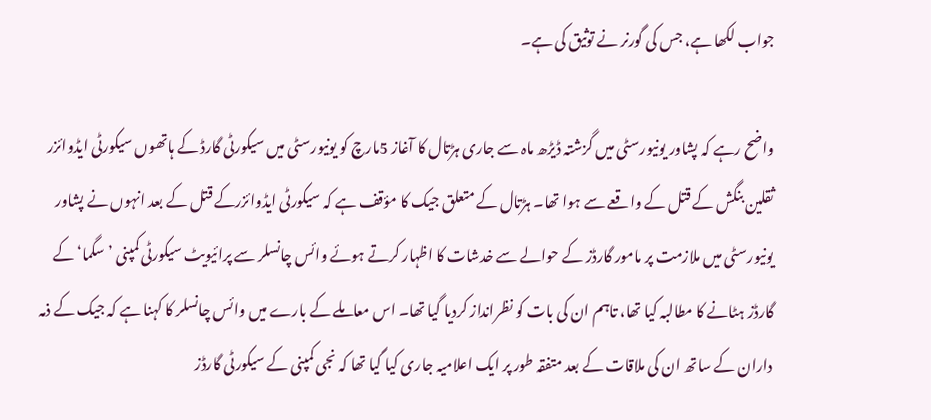جواب لکھا ہے، جس کی گورنر نے توثیق کی ہے۔

واضح رہے کہ پشاور یونیورسٹی میں گزشتہ ڈیڑھ ماہ سے جاری ہڑتال کا آغاز 5مارچ کو یونیورسٹی میں سیکورٹی گارڈ کے ہاتھوں سیکورٹی ایڈوائزر ثقلین بنگش کے قتل کے واقعے سے ہوا تھا۔ ہڑتال کے متعلق جیک کا مؤقف ہے کہ سیکورٹی ایڈوائزرکے قتل کے بعد انہوں نے پشاور یونیورسٹی میں ملازمت پر مامور گارڈز کے حوالے سے خدشات کا اظہار کرتے ہوئے وائس چانسلر سے پرائیویٹ سیکورٹی کمپنی ’سگما‘ کے گارڈز ہٹانے کا مطالبہ کیا تھا، تاہم ان کی بات کو نظرانداز کردیا گیا تھا۔ اس معاملے کے بارے میں وائس چانسلر کا کہنا ہے کہ جیک کے ذمہ داران کے ساتھ ان کی ملاقات کے بعد متفقہ طور پر ایک اعلامیہ جاری کیا گیا تھا کہ نجی کمپنی کے سیکورٹی گارڈز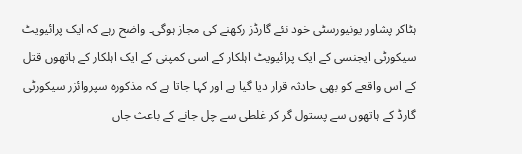ہٹاکر پشاور یونیورسٹی خود نئے گارڈز رکھنے کی مجاز ہوگی۔ واضح رہے کہ ایک پرائیویٹ سیکورٹی ایجنسی کے ایک پرائیویٹ اہلکار کے اسی کمپنی کے ایک اہلکار کے ہاتھوں قتل کے اس واقعے کو بھی حادثہ قرار دیا گیا ہے اور کہا جاتا ہے کہ مذکورہ سپروائزر سیکورٹی گارڈ کے ہاتھوں سے پستول گر کر غلطی سے چل جانے کے باعث جاں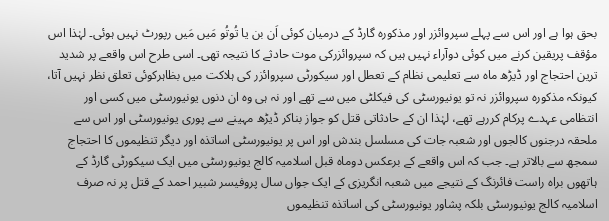بحق ہوا ہے اور اس سے پہلے سپروائزر اور مذکورہ گارڈ کے درمیان کوئی اَن بن یا تُوتُو مَیں مَیں رپورٹ نہیں ہوئی۔ لہٰذا اس مؤقف پریقین کرنے میں کوئی دوآراء نہیں ہیں کہ سپروائزرکی موت حادثے کا نتیجہ تھی۔ اسی طرح اس واقعے پر شدید ترین احتجاج اور ڈیڑھ ماہ سے تعلیمی نظام کے تعطل اور سیکورٹی سپروائزر کی ہلاکت میں بظاہرکوئی تعلق نظر نہیں آتا، کیونکہ مذکورہ سپروائزر نہ تو یونیورسٹی کی فیکلٹی میں سے تھے اور نہ ہی وہ ان دنوں یونیورسٹی میں کسی اور انتظامی عہدے پرکام کررہے تھے، لہٰذا ان کے حادثاتی قتل کو جواز بناکر ڈیڑھ مہینے سے پوری یونیورسٹی اور اس سے ملحقہ درجنوں کالجوں اور شعبہ جات کی مسلسل بندش اور اس پر یونیورسٹی اساتذہ اور دیگر تنظیموں کا احتجاج سمجھ سے بالاتر ہے۔ جب کہ اس واقعے کے برعکس دوماہ قبل اسلامیہ کالج یونیورسٹی میں ایک سیکورٹی گارڈ کے ہاتھوں براہ راست فائرنگ کے نتیجے میں شعبہ انگریزی کے ایک جواں سال پروفیسر شبیر احمد کے قتل پر نہ صرف اسلامیہ کالج یونیورسٹی بلکہ پشاور یونیورسٹی کی اساتذہ تنظیموں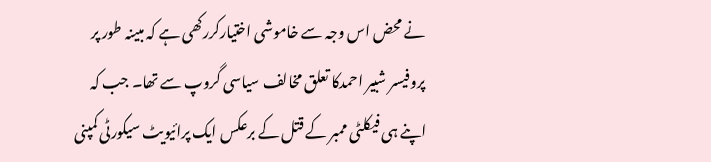نے محض اس وجہ سے خاموشی اختیارکررکھی ہے کہ مبینہ طور پر پروفیسر شبیر احمدکا تعلق مخالف سیاسی گروپ سے تھا۔ جب کہ اپنے ہی فیکلٹی ممبر کے قتل کے برعکس ایک پرائیویٹ سیکورٹی کمپنی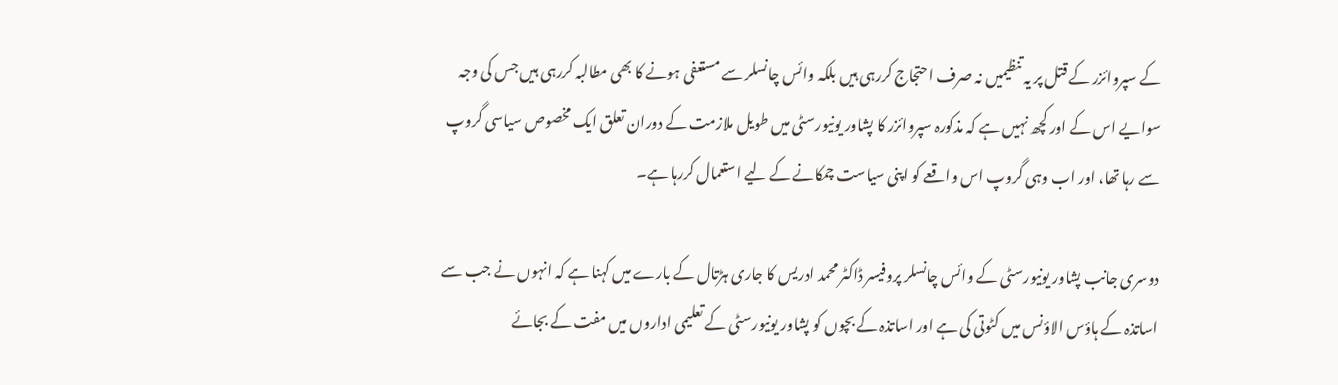کے سپروائزر کے قتل پر یہ تنظیمیں نہ صرف احتجاج کررہی ہیں بلکہ وائس چانسلر سے مستعفی ہونے کا بھی مطالبہ کررہی ہیں جس کی وجہ سوایے اس کے اور کچھ نہیں ہے کہ مذکورہ سپروائزر کا پشاور یونیورسٹی میں طویل ملازمت کے دوران تعلق ایک مخصوص سیاسی گروپ سے رہا تھا، اور اب وہی گروپ اس واقعے کو اپنی سیاست چمکانے کے لیے استعمال کررہا ہے۔

دوسری جانب پشاور یونیورسٹی کے وائس چانسلر پروفیسر ڈاکٹر محمد ادریس کا جاری ہڑتال کے بارے میں کہنا ہے کہ انہوں نے جب سے اساتذہ کے ہاؤس الاؤنس میں کٹوتی کی ہے اور اساتذہ کے بچوں کو پشاور یونیورسٹی کے تعلیمی اداروں میں مفت کے بجائے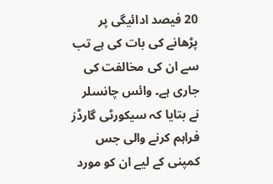20 فیصد ادائیگی پر پڑھانے کی بات کی ہے تب سے ان کی مخالفت کی جاری ہے۔ وائس چانسلر نے بتایا کہ سیکورٹی گارڈز فراہم کرنے والی جس کمپنی کے لیے ان کو مورد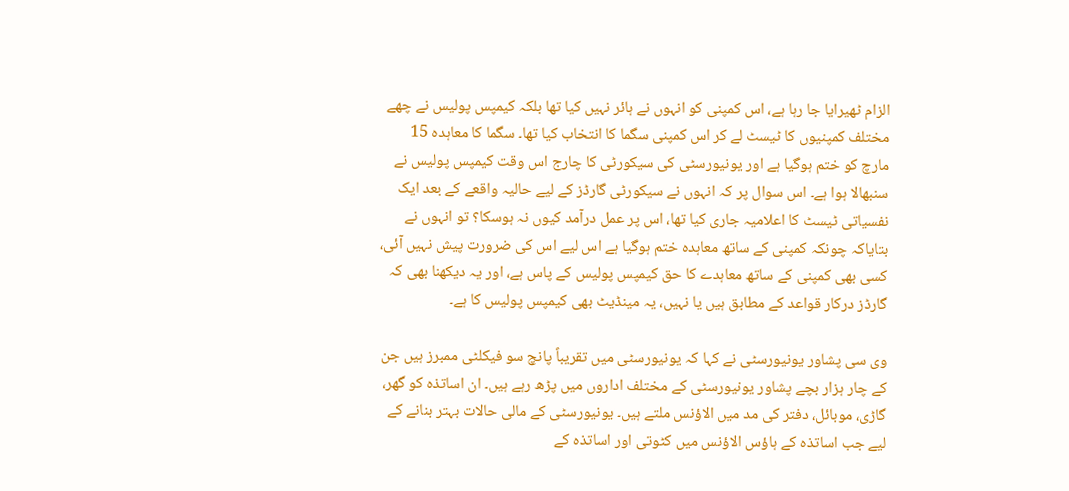الزام ٹھیرایا جا رہا ہے، اس کمپنی کو انہوں نے ہائر نہیں کیا تھا بلکہ کیمپس پولیس نے چھے مختلف کمپنیوں کا ٹیسٹ لے کر اس کمپنی سگما کا انتخاب کیا تھا۔ سگما کا معاہدہ 15 مارچ کو ختم ہوگیا ہے اور یونیورسٹی کی سیکورٹی کا چارج اس وقت کیمپس پولیس نے سنبھالا ہوا ہے۔ اس سوال پر کہ انہوں نے سیکورٹی گارڈز کے لیے حالیہ واقعے کے بعد ایک نفسیاتی ٹیسٹ کا اعلامیہ جاری کیا تھا، اس پر عمل درآمد کیوں نہ ہوسکا؟ تو انہوں نے بتایاکہ چونکہ کمپنی کے ساتھ معاہدہ ختم ہوگیا ہے اس لیے اس کی ضرورت پیش نہیں آئی، کسی بھی کمپنی کے ساتھ معاہدے کا حق کیمپس پولیس کے پاس ہے، اور یہ دیکھنا بھی کہ گارڈز درکار قواعد کے مطابق ہیں یا نہیں، یہ مینڈیٹ بھی کیمپس پولیس کا ہے۔

وی سی پشاور یونیورسٹی نے کہا کہ یونیورسٹی میں تقریباً پانچ سو فیکلٹی ممبرز ہیں جن کے چار ہزار بچے پشاور یونیورسٹی کے مختلف اداروں میں پڑھ رہے ہیں۔ ان اساتذہ کو گھر، گاڑی، موبائل، دفتر کی مد میں الاؤنس ملتے ہیں۔ یونیورسٹی کے مالی حالات بہتر بنانے کے لیے جب اساتذہ کے ہاؤس الاؤنس میں کٹوتی اور اساتذہ کے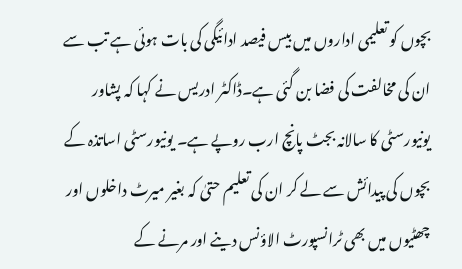بچوں کو تعلیمی اداروں میں بیس فیصد ادائیگی کی بات ہوئی ہے تب سے ان کی مخالفت کی فضا بن گئی ہے۔ڈاکٹر ادریس نے کہا کہ پشاور یونیورسٹی کا سالانہ بجٹ پانچ ارب روپے ہے۔ یونیورسٹی اساتذہ کے بچوں کی پیدائش سے لے کر ان کی تعلیم حتیٰ کہ بغیر میرٹ داخلوں اور چھٹیوں میں بھی ٹرانسپورٹ الاؤنس دینے اور مرنے کے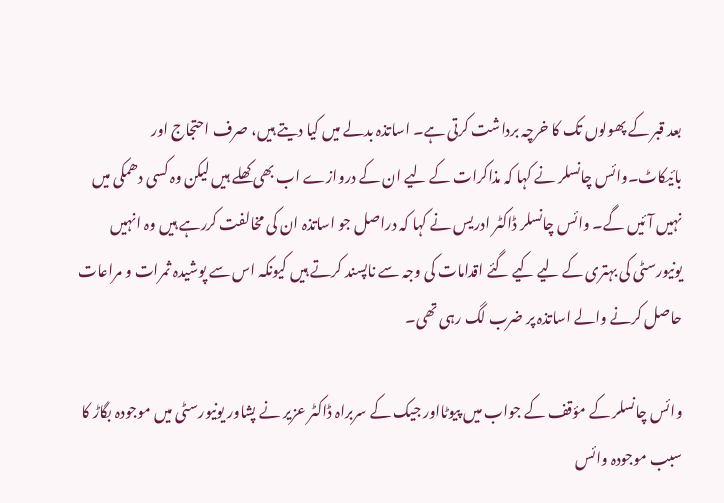بعد قبر کے پھولوں تک کا خرچہ برداشت کرتی ہے۔ اساتذہ بدلے میں کیا دیتے ہیں، صرف احتجاج اور بائیکاٹ۔وائس چانسلر نے کہا کہ مذاکرات کے لیے ان کے دروازے اب بھی کھلے ہیں لیکن وہ کسی دھمکی میں نہیں آئیں گے۔ وائس چانسلر ڈاکٹر ادریس نے کہا کہ دراصل جو اساتذہ ان کی مخالفت کررہے ہیں وہ انہیں یونیورسٹی کی بہتری کے لیے کیے گئے اقدامات کی وجہ سے ناپسند کرتے ہیں کیونکہ اس سے پوشیدہ ثمرات و مراعات حاصل کرنے والے اساتذہ پر ضرب لگ رہی تھی۔

وائس چانسلر کے مؤقف کے جواب میں پیوٹااور جیک کے سربراہ ڈاکٹر عزیر نے پشاور یونیورسٹی میں موجودہ بگاڑ کا سبب موجودہ وائس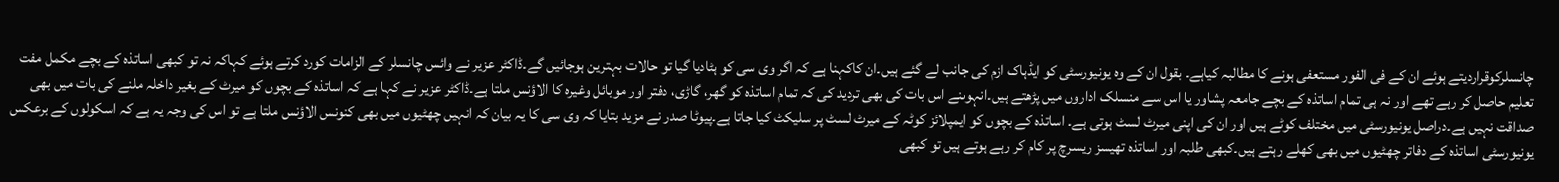چانسلرکوقراردیتے ہوئے ان کے فی الفور مستعفی ہونے کا مطالبہ کیاہے۔ بقول ان کے وہ یونیورسٹی کو ایڈہاک ازم کی جانب لے گئے ہیں۔ان کاکہنا ہے کہ اگر وی سی کو ہٹادیا گیا تو حالات بہترین ہوجائیں گے۔ڈاکٹر عزیر نے وائس چانسلر کے الزامات کورد کرتے ہوئے کہاکہ نہ تو کبھی اساتذہ کے بچے مکمل مفت تعلیم حاصل کر رہے تھے اور نہ ہی تمام اساتذہ کے بچے جامعہ پشاور یا اس سے منسلک اداروں میں پڑھتے ہیں۔انہوںنے اس بات کی بھی تردید کی کہ تمام اساتذہ کو گھر، گاڑی، دفتر اور موبائل وغیرہ کا الاؤنس ملتا ہے۔ڈاکٹر عزیر نے کہا ہے کہ اساتذہ کے بچوں کو میرٹ کے بغیر داخلہ ملنے کی بات میں بھی صداقت نہیں ہے۔دراصل یونیورسٹی میں مختلف کوٹے ہیں اور ان کی اپنی میرٹ لسٹ ہوتی ہے۔ اساتذہ کے بچوں کو ایمپلائز کوٹہ کے میرٹ لسٹ پر سلیکٹ کیا جاتا ہے۔پیوٹا صدر نے مزید بتایا کہ وی سی کا یہ بیان کہ انہیں چھٹیوں میں بھی کنونس الاؤنس ملتا ہے تو اس کی وجہ یہ ہے کہ اسکولوں کے برعکس یونیورسٹی اساتذہ کے دفاتر چھٹیوں میں بھی کھلے رہتے ہیں۔کبھی طلبہ اور اساتذہ تھیسز ریسرچ پر کام کر رہے ہوتے ہیں تو کبھی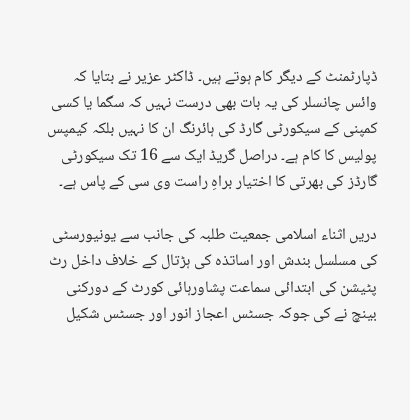ڈپارٹمنٹ کے دیگر کام ہوتے ہیں۔ ڈاکٹر عزیر نے بتایا کہ وائس چانسلر کی یہ بات بھی درست نہیں کہ سگما یا کسی کمپنی کے سیکورٹی گارڈ کی ہائرنگ ان کا نہیں بلکہ کیمپس پولیس کا کام ہے۔ دراصل گریڈ ایک سے 16 تک سیکورٹی گارڈز کی بھرتی کا اختیار براہِ راست وی سی کے پاس ہے۔

دریں اثناء اسلامی جمعیت طلبہ کی جانب سے یونیورسٹی کی مسلسل بندش اور اساتذہ کی ہڑتال کے خلاف داخل رٹ پٹیشن کی ابتدائی سماعت پشاورہائی کورٹ کے دورکنی بینچ نے کی جوکہ جسٹس اعجاز انور اور جسٹس شکیل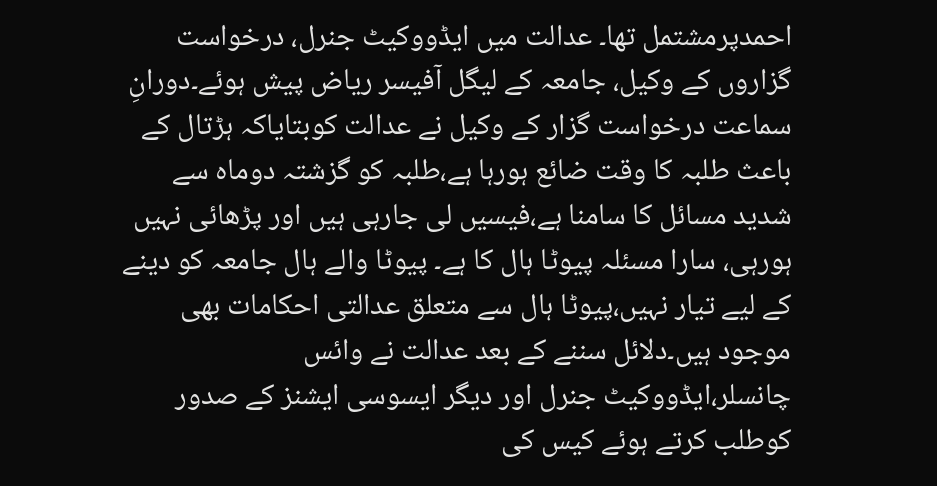احمدپرمشتمل تھا۔ عدالت میں ایڈووکیٹ جنرل، درخواست گزاروں کے وکیل، جامعہ کے لیگل آفیسر ریاض پیش ہوئے۔دورانِ سماعت درخواست گزار کے وکیل نے عدالت کوبتایاکہ ہڑتال کے باعث طلبہ کا وقت ضائع ہورہا ہے،طلبہ کو گزشتہ دوماہ سے شدید مسائل کا سامنا ہے،فیسیں لی جارہی ہیں اور پڑھائی نہیں ہورہی، سارا مسئلہ پیوٹا ہال کا ہے۔ پیوٹا والے ہال جامعہ کو دینے کے لیے تیار نہیں،پیوٹا ہال سے متعلق عدالتی احکامات بھی موجود ہیں۔دلائل سننے کے بعد عدالت نے وائس چانسلر،ایڈووکیٹ جنرل اور دیگر ایسوسی ایشنز کے صدور کوطلب کرتے ہوئے کیس کی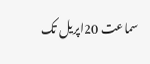سماعت 20اپریل تک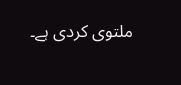ملتوی کردی ہے۔